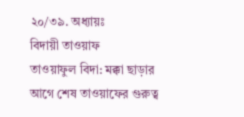২০/৩৯. অধ্যায়ঃ
বিদায়ী তাওয়াফ
তাওয়াফুল বিদা: মক্কা ছাড়ার আগে শেষ তাওয়াফের গুরুত্ব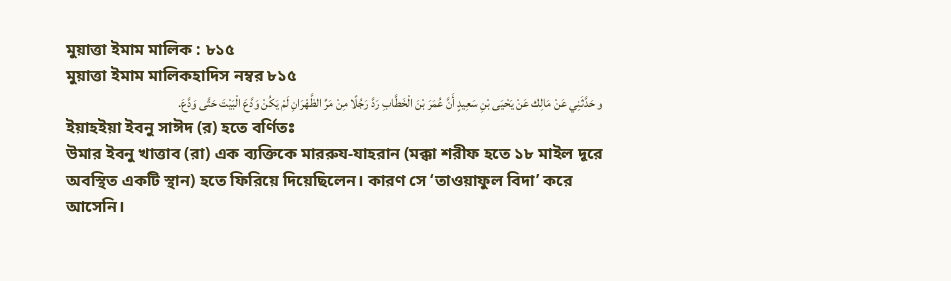মুয়াত্তা ইমাম মালিক : ৮১৫
মুয়াত্তা ইমাম মালিকহাদিস নম্বর ৮১৫
و حَدَّثَنِي عَنْ مَالِك عَنْ يَحْيَى بْنِ سَعِيدٍ أَنَّ عُمَرَ بْنَ الْخَطَّابِ رَدَّ رَجُلًا مِنْ مَرِّ الظَّهْرَانِ لَمْ يَكُنْ وَدَّعَ الْبَيْتَ حَتَّى وَدَّعَ.
ইয়াহইয়া ইবনু সাঈদ (র) হতে বর্ণিতঃ
উমার ইবনু খাত্তাব (রা) এক ব্যক্তিকে মাররুয-যাহরান (মক্কা শরীফ হতে ১৮ মাইল দূরে অবস্থিত একটি স্থান) হতে ফিরিয়ে দিয়েছিলেন। কারণ সে ‘তাওয়াফুল বিদা’ করে আসেনি।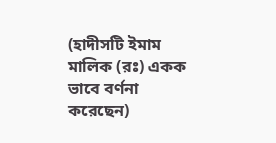(হাদীসটি ইমাম মালিক (রঃ) একক ভাবে বর্ণনা করেছেন)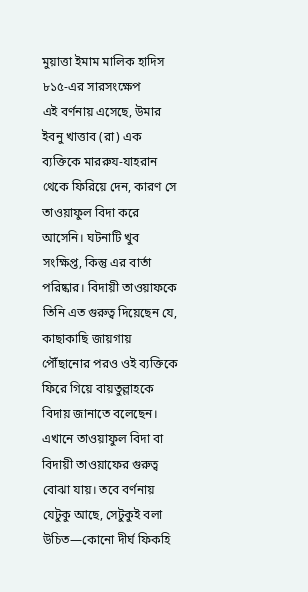মুয়াত্তা ইমাম মালিক হাদিস ৮১৫-এর সারসংক্ষেপ
এই বর্ণনায় এসেছে, উমার ইবনু খাত্তাব (রা) এক ব্যক্তিকে মাররুয-যাহরান থেকে ফিরিয়ে দেন, কারণ সে তাওয়াফুল বিদা করে আসেনি। ঘটনাটি খুব সংক্ষিপ্ত, কিন্তু এর বার্তা পরিষ্কার। বিদায়ী তাওয়াফকে তিনি এত গুরুত্ব দিয়েছেন যে, কাছাকাছি জায়গায় পৌঁছানোর পরও ওই ব্যক্তিকে ফিরে গিয়ে বায়তুল্লাহকে বিদায় জানাতে বলেছেন। এখানে তাওয়াফুল বিদা বা বিদায়ী তাওয়াফের গুরুত্ব বোঝা যায়। তবে বর্ণনায় যেটুকু আছে, সেটুকুই বলা উচিত—কোনো দীর্ঘ ফিকহি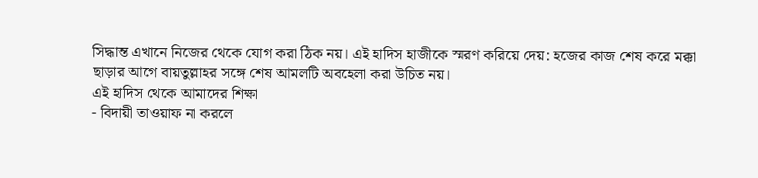সিদ্ধান্ত এখানে নিজের থেকে যোগ করা ঠিক নয়। এই হাদিস হাজীকে স্মরণ করিয়ে দেয়: হজের কাজ শেষ করে মক্কা ছাড়ার আগে বায়তুল্লাহর সঙ্গে শেষ আমলটি অবহেলা করা উচিত নয়।
এই হাদিস থেকে আমাদের শিক্ষা
- বিদায়ী তাওয়াফ না করলে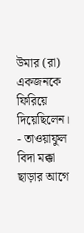উমার (রা) একজনকে ফিরিয়ে দিয়েছিলেন।
- তাওয়াফুল বিদা মক্কা ছাড়ার আগে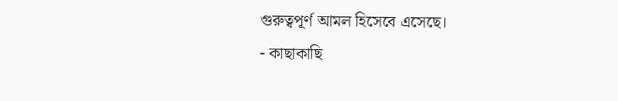গুরুত্বপূর্ণ আমল হিসেবে এসেছে।
- কাছাকাছি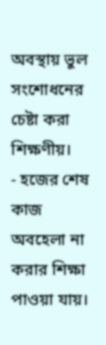অবস্থায় ভুল সংশোধনের চেষ্টা করা শিক্ষণীয়।
- হজের শেষ কাজ অবহেলা না করার শিক্ষা পাওয়া যায়।